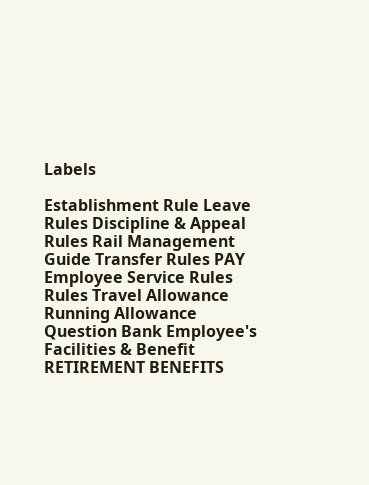Labels

Establishment Rule Leave Rules Discipline & Appeal Rules Rail Management Guide Transfer Rules PAY Employee Service Rules Rules Travel Allowance Running Allowance Question Bank Employee's Facilities & Benefit RETIREMENT BENEFITS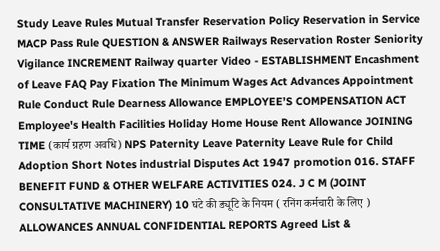Study Leave Rules Mutual Transfer Reservation Policy Reservation in Service MACP Pass Rule QUESTION & ANSWER Railways Reservation Roster Seniority Vigilance INCREMENT Railway quarter Video - ESTABLISHMENT Encashment of Leave FAQ Pay Fixation The Minimum Wages Act Advances Appointment Rule Conduct Rule Dearness Allowance EMPLOYEE’S COMPENSATION ACT Employee's Health Facilities Holiday Home House Rent Allowance JOINING TIME (कार्य ग्रहण अवधि) NPS Paternity Leave Paternity Leave Rule for Child Adoption Short Notes industrial Disputes Act 1947 promotion 016. STAFF BENEFIT FUND & OTHER WELFARE ACTIVITIES 024. J C M (JOINT CONSULTATIVE MACHINERY) 10 घंटे की ड्यूटि के नियम ( रनिंग कर्मचारी के लिए ) ALLOWANCES ANNUAL CONFIDENTIAL REPORTS Agreed List &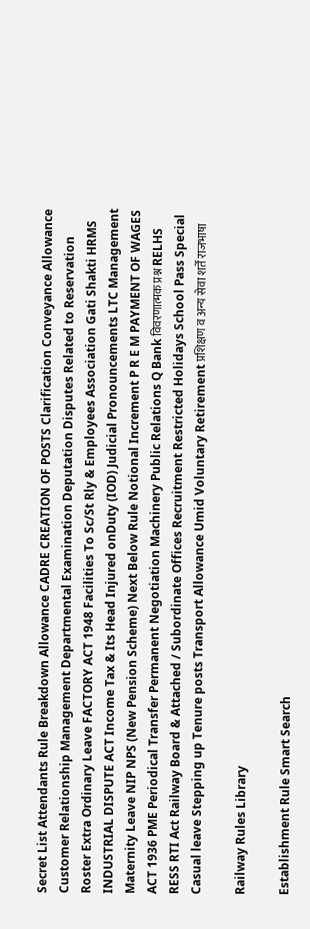Secret List Attendants Rule Breakdown Allowance CADRE CREATION OF POSTS Clarification Conveyance Allowance Customer Relationship Management Departmental Examination Deputation Disputes Related to Reservation Roster Extra Ordinary Leave FACTORY ACT 1948 Facilities To Sc/St Rly & Employees Association Gati Shakti HRMS INDUSTRIAL DISPUTE ACT Income Tax & Its Head Injured onDuty (IOD) Judicial Pronouncements LTC Management Maternity Leave NIP NPS (New Pension Scheme) Next Below Rule Notional Increment P R E M PAYMENT OF WAGES ACT 1936 PME Periodical Transfer Permanent Negotiation Machinery Public Relations Q Bank विवरणात्मक प्रश्न RELHS RESS RTI Act Railway Board & Attached / Subordinate Offices Recruitment Restricted Holidays School Pass Special Casual leave Stepping up Tenure posts Transport Allowance Umid Voluntary Retirement प्रशिक्षण व अन्य सेवा शर्तें राजभाषा

Railway Rules Library

Establishment Rule Smart Search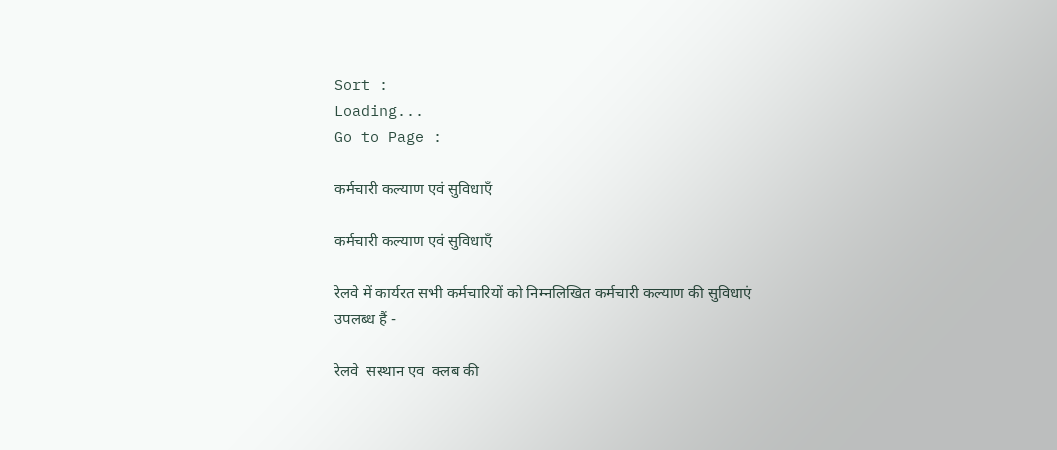Sort :
Loading...
Go to Page :

कर्मचारी कल्याण एवं सुविधाएँ

कर्मचारी कल्याण एवं सुविधाएँ

रेलवे में कार्यरत सभी कर्मचारियों को निम्नलिखित कर्मचारी कल्याण की सुविधाएं उपलब्ध हैं -

रेलवे  सस्थान एव  क्लब की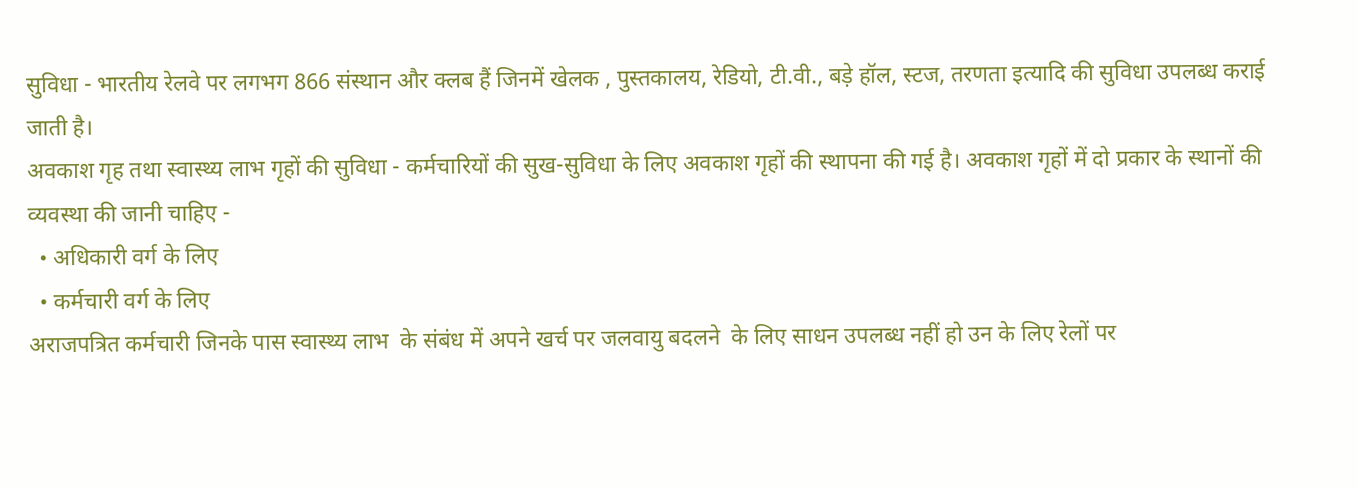सुविधा - भारतीय रेलवे पर लगभग 866 संस्थान और क्लब हैं जिनमें खेलक , पुस्तकालय, रेडियो, टी.वी., बड़े हॉल, स्टज, तरणता इत्यादि की सुविधा उपलब्ध कराई जाती है।
अवकाश गृह तथा स्वास्थ्य लाभ गृहों की सुविधा - कर्मचारियों की सुख-सुविधा के लिए अवकाश गृहों की स्थापना की गई है। अवकाश गृहों में दो प्रकार के स्थानों की व्यवस्था की जानी चाहिए -
  • अधिकारी वर्ग के लिए
  • कर्मचारी वर्ग के लिए
अराजपत्रित कर्मचारी जिनके पास स्वास्थ्य लाभ  के संबंध में अपने खर्च पर जलवायु बदलने  के लिए साधन उपलब्ध नहीं हो उन के लिए रेलों पर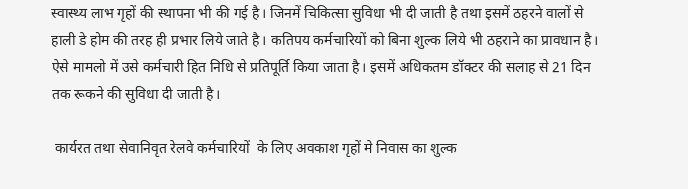स्वास्थ्य लाभ गृहों की स्थापना भी की गई है। जिनमें चिकित्सा सुविधा भी दी जाती है तथा इसमें ठहरने वालों से हाली डे होम की तरह ही प्रभार लिये जाते है। कतिपय कर्मचारियों को बिना शुल्क लिये भी ठहराने का प्रावधान है। ऐसे मामलो में उसे कर्मचारी हित निधि से प्रतिपूर्ति किया जाता है। इसमें अधिकतम डॉक्टर की सलाह से 21 दिन तक रूकने की सुविधा दी जाती है।

 कार्यरत तथा सेवानिवृत रेलवे कर्मचारियों  के लिए अवकाश गृहों मे निवास का शुल्क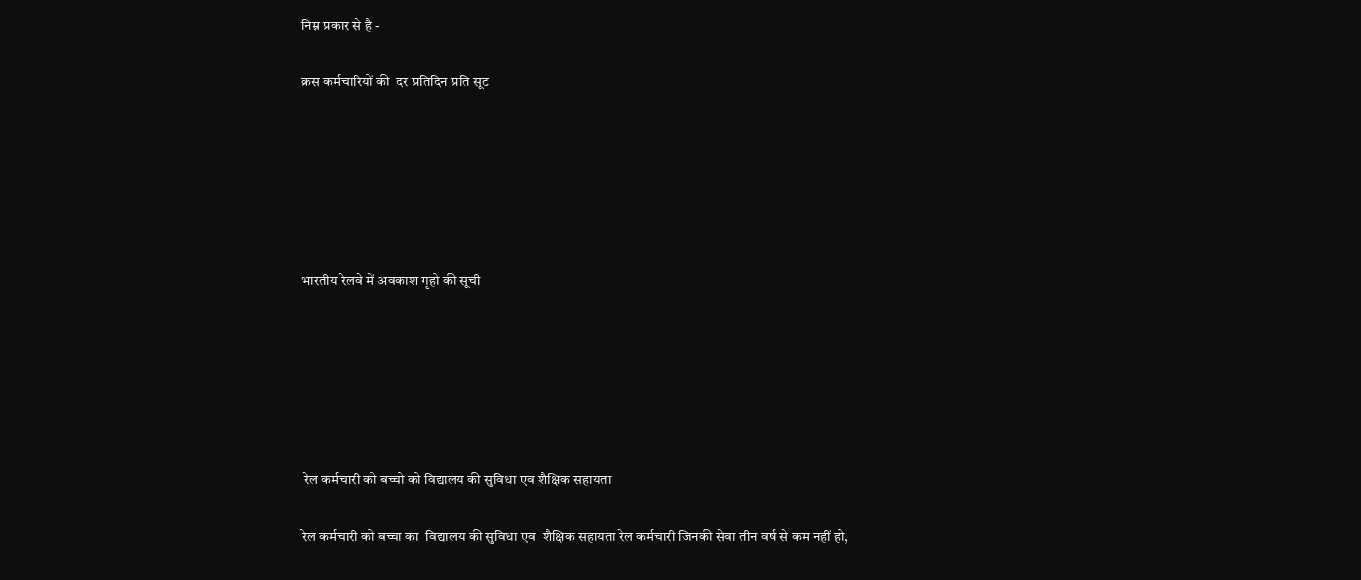निम्न प्रकार से है -

क्रस कर्मचारियों की  दर प्रतिदिन प्रति सूट






भारतीय रेलवे में अवकाश गृहो की सूची






 रेल कर्मचारी को बच्चो को विद्यालय की सुविधा एव शैक्षिक सहायता

रेल कर्मचारी को बच्चा का  विद्यालय की सुविधा एव  शैक्षिक सहायता रेल कर्मचारी जिनकी सेवा तीन वर्ष से कम नहीं हो,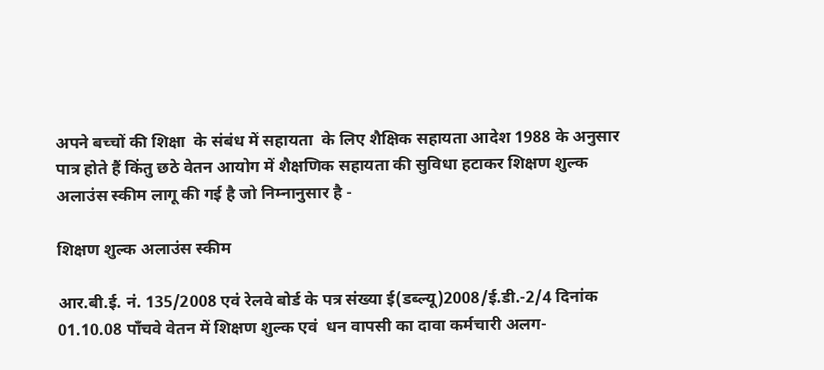अपने बच्चों की शिक्षा  के संबंध में सहायता  के लिए शैक्षिक सहायता आदेश 1988 के अनुसार पात्र होते हैं किंतु छठे वेतन आयोग में शैक्षणिक सहायता की सुविधा हटाकर शिक्षण शुल्क अलाउंस स्कीम लागू की गई है जो निम्नानुसार है -

शिक्षण शुल्क अलाउंस स्कीम

आर.बी.ई. नं. 135/2008 एवं रेलवे बोर्ड के पत्र संख्या ई(डब्ल्यू)2008/ई.डी.-2/4 दिनांक 01.10.08 पाँचवे वेतन में शिक्षण शुल्क एवं  धन वापसी का दावा कर्मचारी अलग-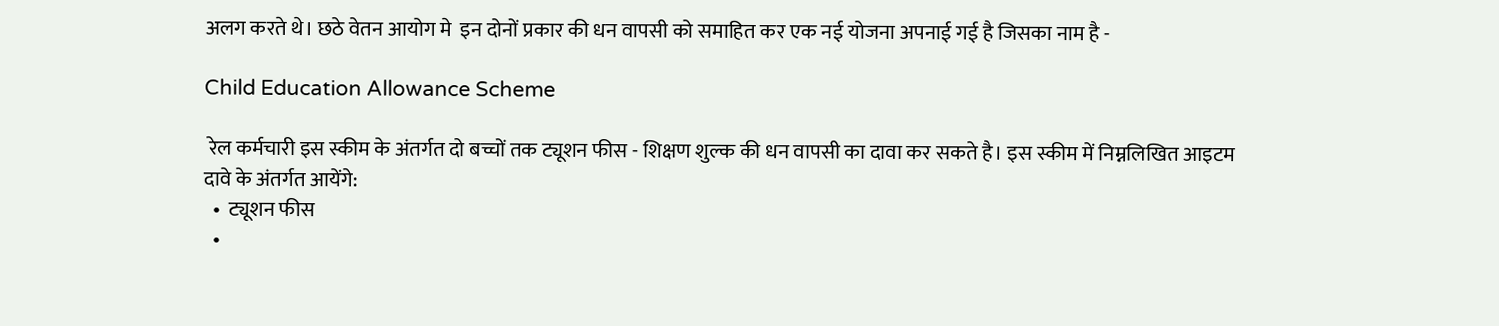अलग करते थे। छठे वेतन आयोग मे  इन दोनों प्रकार की धन वापसी को समाहित कर एक नई योजना अपनाई गई है जिसका नाम है -

Child Education Allowance Scheme

 रेल कर्मचारी इस स्कीम के अंतर्गत दो बच्चों तक ट्यूशन फीस - शिक्षण शुल्क की धन वापसी का दावा कर सकते है। इस स्कीम में निम्नलिखित आइटम दावे के अंतर्गत आयेंगे:
  •  ट्यूशन फीस
  •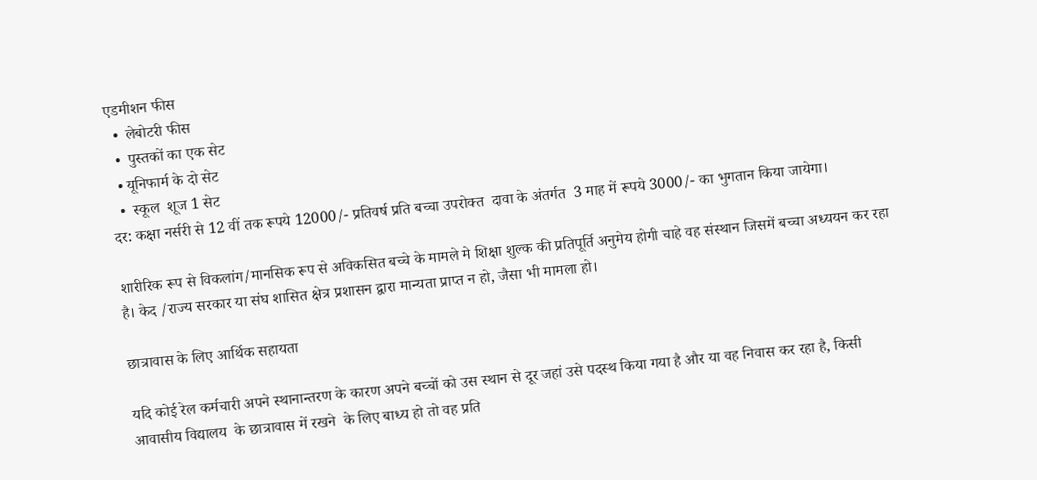एडमीशन फीस
  •  लेबोटरी फीस
  •  पुस्तकों का एक सेट
  • यूनिफार्म के दो सेट
  •  स्कूल  शूज 1 सेट
दर: कक्षा नर्सरी से 12 वीं तक रूपये 12000/- प्रतिवर्ष प्रति बच्चा उपरोक्त  दावा के अंतर्गत  3 माह में रूपये 3000/- का भुगतान किया जायेगा।

शारीरिक रूप से विकलांग/मानसिक रूप से अविकसित बच्चे के मामले मे शिक्षा शुल्क की प्रतिपूर्ति अनुमेय होगी चाहे वह संस्थान जिसमें बच्चा अध्ययन कर रहा है। केद /राज्य सरकार या संघ शासित क्षेत्र प्रशासन द्वारा मान्यता प्राप्त न हो, जैसा भी मामला हो।

छात्रावास के लिए आर्थिक सहायता

यदि कोई रेल कर्मचारी अपने स्थानान्तरण के कारण अपने बच्चों को उस स्थान से दूर जहां उसे पदस्थ किया गया है और या वह निवास कर रहा है, किसी आवासीय विद्यालय  के छात्रावास में रखने  के लिए बाध्य हो तो वह प्रति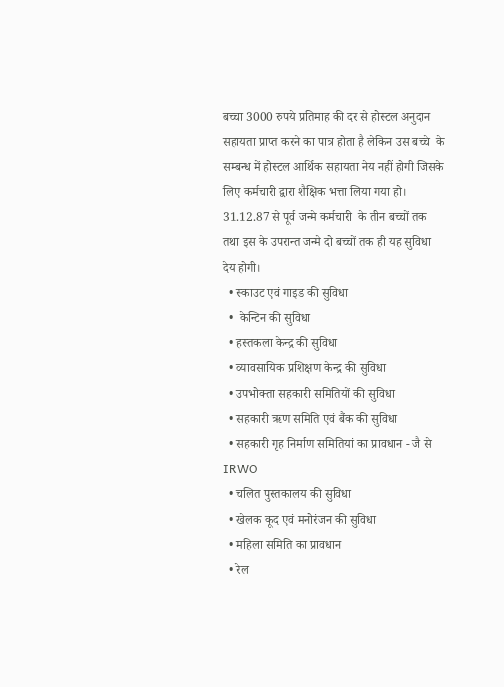बच्चा 3000 रुपये प्रतिमाह की दर से होस्टल अनुदान सहायता प्राप्त करने का पात्र होता है लेकिन उस बच्चे  के सम्बन्ध में होस्टल आर्थिक सहायता नेय नहीं होगी जिसके लिए कर्मचारी द्वारा शैक्षिक भत्ता लिया गया हो। 31.12.87 से पूर्व जन्मे कर्मचारी  के तीन बच्चों तक तथा इस के उपरान्त जन्मे दो बच्चों तक ही यह सुविधा देय होगी।
  • स्काउट एवं गाइड की सुविधा
  •  केन्टिन की सुविधा
  • हस्तकला केन्द्र की सुविधा
  • व्यावसायिक प्रशिक्षण केन्द्र की सुविधा
  • उपभोक्ता सहकारी समितियों की सुविधा
  • सहकारी ऋण समिति एवं बैंक की सुविधा
  • सहकारी गृह निर्माण समितियां का प्रावधान - जै से IRWO
  • चलित पुस्तकालय की सुविधा
  • खेलक कूद एवं मनोरंजन की सुविधा
  • महिला समिति का प्रावधान
  • रेल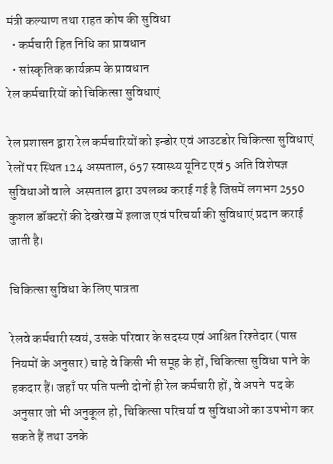मंत्री कल्याण तथा राहत कोष की सुविधा
  • कर्मचारी हित निधि का प्रावधान
  • सांस्कृतिक कार्यक्रम के प्रावधान
रेल कर्मचारियों को चिकित्सा सुविधाएं

रेल प्रशासन द्वारा रेल कर्मचारियों को इन्डोर एवं आउटडोर चिकित्सा सुविधाएं रेलों पर स्थित 124 अस्पताल, 657 स्वास्थ्य यूनिट एवं 5 अति विशेषज्ञ सुविधाओं वाले  अस्पताल द्वारा उपलब्ध कराई गई है जिसमें लगभग 2550 कुशल डॉक्टरों की देखरेख में इलाज एवं परिचर्या की सुविधाएं प्रदान कराई जाती है।

चिकित्सा सुविधा के लिए पात्रता

रेलवे कर्मचारी स्वयं, उसके परिवार के सदस्य एवं आश्रित रिश्तेदार (पास नियमों के अनुसार) चाहे वे किसी भी समूह के हों, चिकित्सा सुविधा पाने के हकदार हैं। जहाँ पर पति पत्नी दोनों ही रेल कर्मचारी हों, वे अपने  पद के अनुसार जो भी अनुकूल हो, चिकित्सा परिचर्या व सुविधाओं का उपभोग कर सकते हैं तथा उनके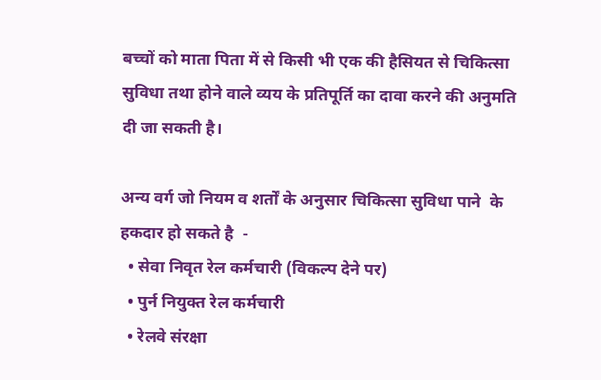बच्चों को माता पिता में से किसी भी एक की हैसियत से चिकित्सा सुविधा तथा होने वाले व्यय के प्रतिपूर्ति का दावा करने की अनुमति दी जा सकती है।

अन्य वर्ग जो नियम व शर्तों के अनुसार चिकित्सा सुविधा पाने  के हकदार हो सकते है  -
  • सेवा निवृत रेल कर्मचारी (विकल्प देने पर)
  • पुर्न नियुक्त रेल कर्मचारी
  • रेलवे संरक्षा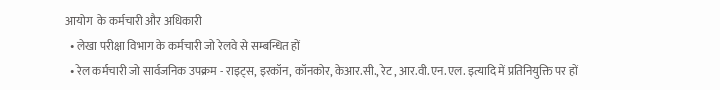आयोग  के कर्मचारी और अधिकारी
  • लेखा परीक्षा विभाग के कर्मचारी जो रेलवे से सम्बन्धित हों
  • रेल कर्मचारी जो सार्वजनिक उपक्रम - राइट्स, इरकॉन, कॉनकोर, केआर.सी., रेट , आर.वी.एन.एल. इत्यादि में प्रतिनियुक्ति पर हों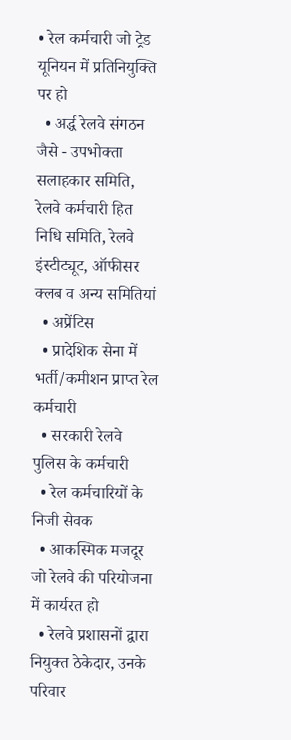• रेल कर्मचारी जो ट्रेड यूनियन में प्रतिनियुक्ति पर हो
  • अर्द्ध रेलवे संगठन जैसे - उपभोक्ता सलाहकार समिति, रेलवे कर्मचारी हित निधि समिति, रेलवे इंस्टीट्यूट, ऑफीसर क्लब व अन्य समितियां
  • अप्रेंटिस
  • प्रादेशिक सेना में भर्ती/कमीशन प्राप्त रेल कर्मचारी
  • सरकारी रेलवे पुलिस के कर्मचारी
  • रेल कर्मचारियों के निजी सेवक
  • आकस्मिक मजदूर जो रेलवे की परियोजना में कार्यरत हो
  • रेलवे प्रशासनों द्वारा नियुक्त ठेकेदार, उनके परिवार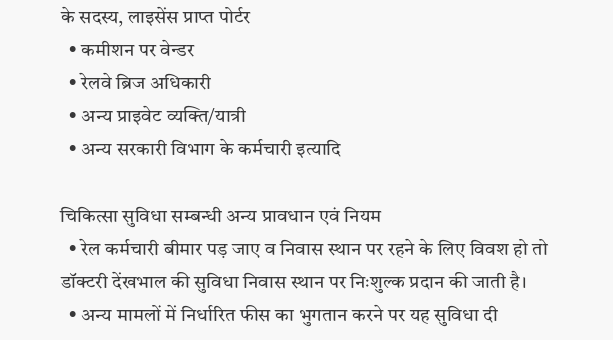के सदस्य, लाइसेंस प्राप्त पोर्टर
  • कमीशन पर वेन्डर
  • रेलवे ब्रिज अधिकारी
  • अन्य प्राइवेट व्यक्ति/यात्री
  • अन्य सरकारी विभाग के कर्मचारी इत्यादि

चिकित्सा सुविधा सम्बन्धी अन्य प्रावधान एवं नियम
  • रेल कर्मचारी बीमार पड़ जाए व निवास स्थान पर रहने के लिए विवश हो तो डॉक्टरी देंखभाल की सुविधा निवास स्थान पर निःशुल्क प्रदान की जाती है।
  • अन्य मामलों में निर्धारित फीस का भुगतान करने पर यह सुविधा दी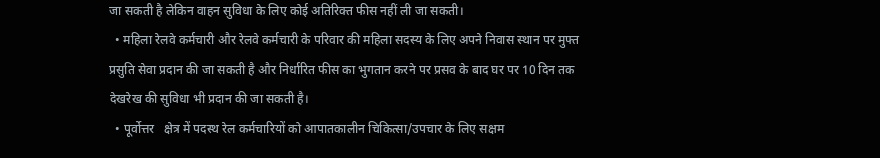जा सकती है लेकिन वाहन सुविधा के लिए कोई अतिरिक्त फीस नहीं ली जा सकती।
  • महिला रेलवे कर्मचारी और रेलवे कर्मचारी के परिवार की महिला सदस्य के लिए अपने निवास स्थान पर मुफ्त प्रसुति सेवा प्रदान की जा सकती है और निर्धारित फीस का भुगतान करने पर प्रसव के बाद घर पर 10 दिन तक देखरेख की सुविधा भी प्रदान की जा सकती है।
  • पूर्वोत्तर   क्षेत्र में पदस्थ रेल कर्मचारियों को आपातकालीन चिकित्सा/उपचार के लिए सक्षम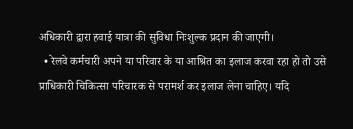अधिकारी द्वारा हवाई यात्रा की सुविधा निःशुल्क प्रदान की जाएगी।
  • रेलवे कर्मचारी अपने या परिवार के या आश्रित का इलाज करवा रहा हो तो उसे प्राधिकारी चिकित्सा परिचारक से परामर्श कर इलाज लेना चाहिए। यदि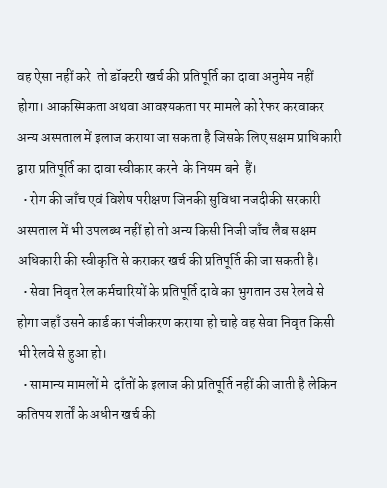वह ऐसा नहीं करे  तो डॉक्टरी खर्च की प्रतिपूर्ति का दावा अनुमेय नहीं होगा। आकस्मिकता अथवा आवश्यकता पर मामले को रेफर करवाकर अन्य अस्पताल में इलाज कराया जा सकता है जिसके लिए सक्षम प्राधिकारी द्वारा प्रतिपूर्ति का दावा स्वीकार करने  के नियम बने  हैं।
  • रोग की जाँच एवं विशेष परीक्षण जिनकी सुविधा नजदीकी सरकारी अस्पताल में भी उपलब्ध नहीं हो तो अन्य किसी निजी जाँच लैब सक्षम अधिकारी की स्वीकृति से कराकर खर्च की प्रतिपूर्ति की जा सकती है।
  • सेवा निवृत रेल कर्मचारियों के प्रतिपूर्ति दावे का भुगतान उस रेलवे से होगा जहाँ उसने कार्ड का पंजीकरण कराया हो चाहे वह सेवा निवृत किसी भी रेलवे से हुआ हो।
  • सामान्य मामलों मे  दाँतों के इलाज की प्रतिपूर्ति नहीं की जाती है लेकिन कतिपय शर्तों के अधीन खर्च की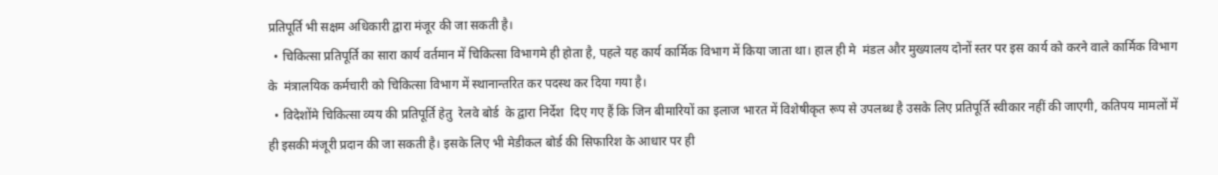प्रतिपूर्ति भी सक्षम अधिकारी द्वारा मंजूर की जा सकती है।
  • चिकित्सा प्रतिपूर्ति का सारा कार्य वर्तमान में चिकित्सा विभागमे ही होता है, पहले यह कार्य कार्मिक विभाग में किया जाता था। हाल ही मे  मंडल और मुख्यालय दोनों स्तर पर इस कार्य को करने वाले कार्मिक विभाग के  मंत्रालयिक कर्मचारी को चिकित्सा विभाग में स्थानान्तरित कर पदस्थ कर दिया गया है।
  • विदेशोंमे चिकित्सा व्यय की प्रतिपूर्ति हेतु  रेलवे बोर्ड  के द्वारा निर्देश  दिए गए हैं कि जिन बीमारियों का इलाज भारत में विशेषीकृत रूप से उपलब्ध है उसके लिए प्रतिपूर्ति स्वीकार नहीं की जाएगी, कतिपय मामलों में ही इसकी मंजूरी प्रदान की जा सकती है। इसके लिए भी मेडीकल बोर्ड की सिफारिश के आधार पर ही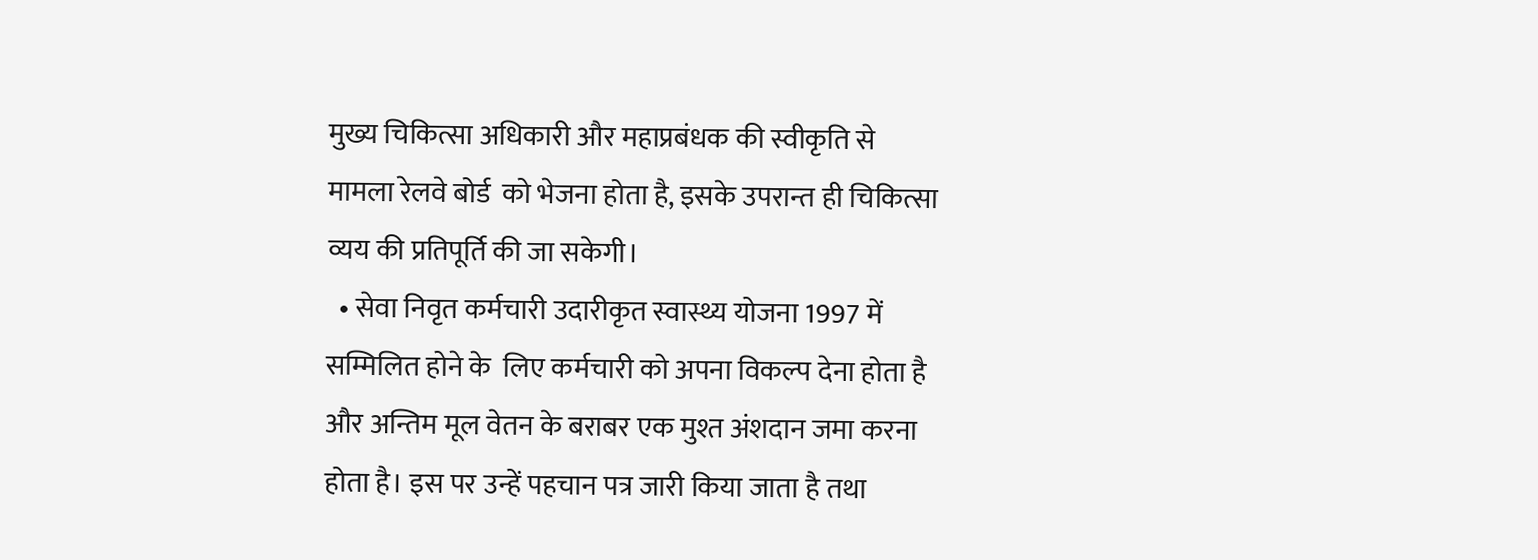मुख्य चिकित्सा अधिकारी और महाप्रबंधक की स्वीकृति से मामला रेलवे बोर्ड  को भेजना होता है, इसके उपरान्त ही चिकित्सा व्यय की प्रतिपूर्ति की जा सकेगी।
  • सेवा निवृत कर्मचारी उदारीकृत स्वास्थ्य योजना 1997 में सम्मिलित होने के  लिए कर्मचारी को अपना विकल्प देना होता है और अन्तिम मूल वेतन के बराबर एक मुश्त अंशदान जमा करना होता है। इस पर उन्हें पहचान पत्र जारी किया जाता है तथा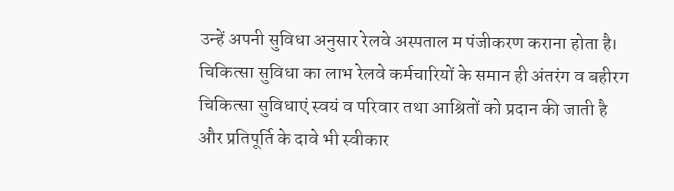उन्हें अपनी सुविधा अनुसार रेलवे अस्पताल म पंजीकरण कराना होता है। चिकित्सा सुविधा का लाभ रेलवे कर्मचारियों के समान ही अंतरंग व बहीरग चिकित्सा सुविधाएं स्वयं व परिवार तथा आश्रितों को प्रदान की जाती है और प्रतिपूर्ति के दावे भी स्वीकार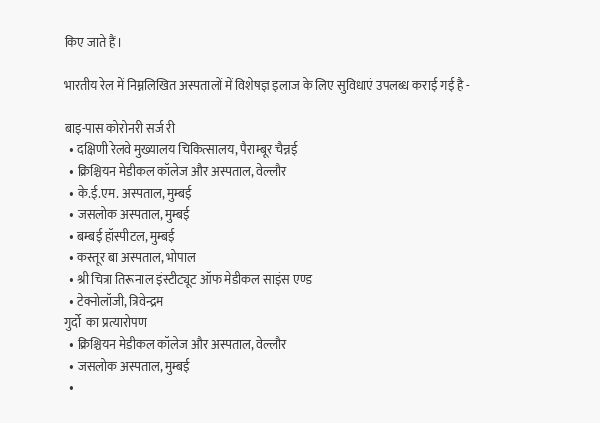किए जाते हैं।

भारतीय रेल में निम्नलिखित अस्पतालों में विशेषज्ञ इलाज के लिए सुविधाएं उपलब्ध कराई गई है -

बाइ-पास कोरोनरी सर्ज री
  • दक्षिणी रेलवे मुख्यालय चिकित्सालय, पैराम्बूर चैन्नई
  • क्रिश्चियन मेडीकल कॉलेज और अस्पताल, वेल्लौर
  • के.ई.एम. अस्पताल, मुम्बई
  • जसलोक अस्पताल, मुम्बई
  • बम्बई हॉस्पीटल, मुम्बई
  • कस्तूर बा अस्पताल, भोपाल
  • श्री चित्रा तिरूनाल इंस्टीट्यूट ऑफ मेडीकल साइंस एण्ड
  • टेक्नोलॉजी, त्रिवेन्द्रम
गुर्दो  का प्रत्यारोपण
  • क्रिश्चियन मेडीकल कॉलेज और अस्पताल, वेल्लौर
  • जसलोक अस्पताल, मुम्बई
  •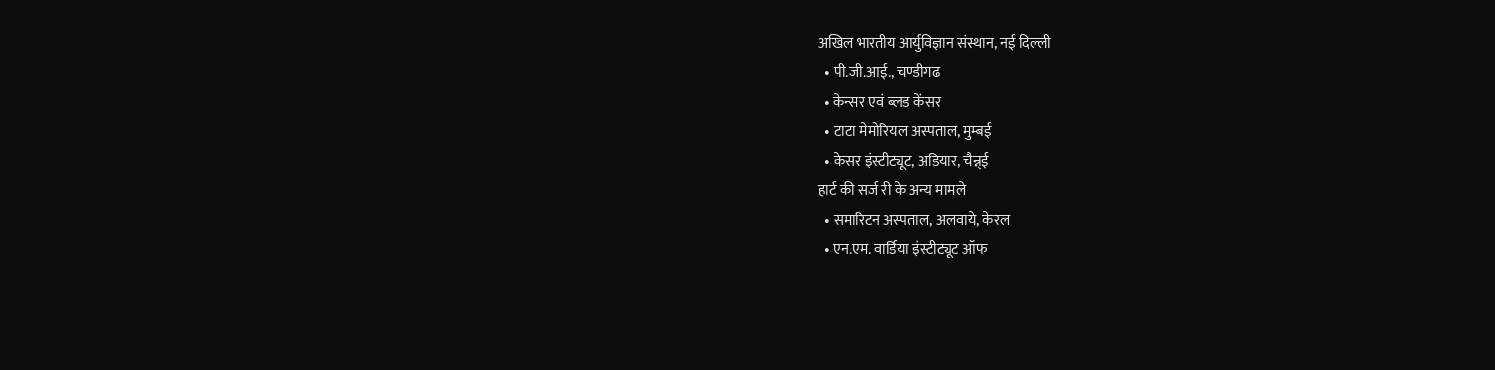अखिल भारतीय आर्युविज्ञान संस्थान, नई दिल्ली
  • पी.जी.आई., चण्डीगढ
  • केन्सर एवं ब्लड केंसर
  • टाटा मेमोरियल अस्पताल, मुम्बई
  • केसर इंस्टीट्यूट, अडियार, चैन्न्ई
हार्ट की सर्ज री के अन्य मामले
  • समारिटन अस्पताल, अलवाये, केरल
  • एन.एम. वार्डिया इंस्टीट्यूट ऑफ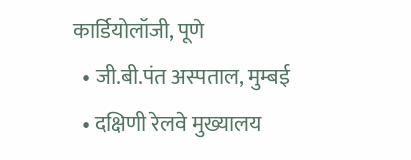कार्डियोलॉजी, पूणे
  • जी.बी.पंत अस्पताल, मुम्बई
  • दक्षिणी रेलवे मुख्यालय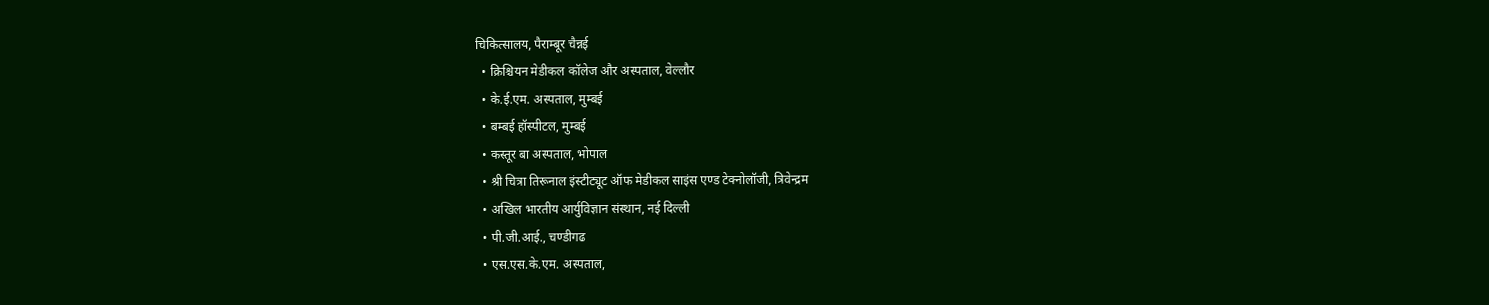चिकित्सालय, पैराम्बूर चैन्नई
  • क्रिश्चियन मेडीकल कॉलेज और अस्पताल, वेल्लौर
  • के.ई.एम. अस्पताल, मुम्बई
  • बम्बई हॉस्पीटल, मुम्बई
  • कस्तूर बा अस्पताल, भोपाल
  • श्री चित्रा तिरूनाल इंस्टीट्यूट ऑफ मेडीकल साइंस एण्ड टेक्नोलॉजी, त्रिवेन्द्रम
  • अखिल भारतीय आर्युविज्ञान संस्थान, नई दिल्ली
  • पी.जी.आई., चण्डीगढ
  • एस.एस.के.एम. अस्पताल,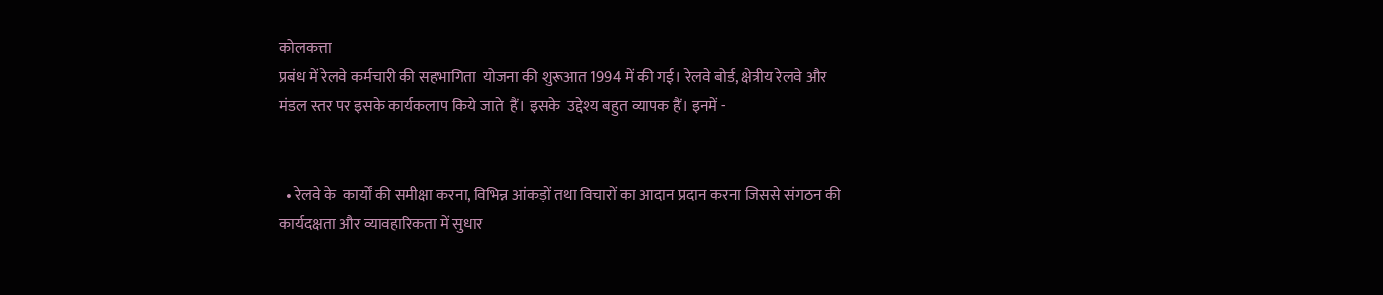कोलकत्ता
प्रबंध में रेलवे कर्मचारी की सहभागिता  योजना की शुरूआत 1994 में की गई। रेलवे बोर्ड, क्षेत्रीय रेलवे और मंडल स्तर पर इसके कार्यकलाप किये जाते  हैं। इसके  उद्देश्य बहुत व्यापक हैं। इनमें -


  • रेलवे के  कार्यों की समीक्षा करना, विभिन्न आंकड़ों तथा विचारों का आदान प्रदान करना जिससे संगठन की कार्यदक्षता और व्यावहारिकता में सुधार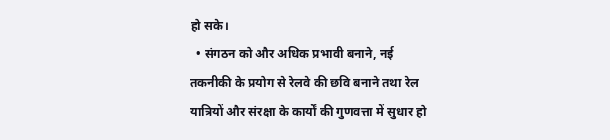हो सके।
  • संगठन को और अधिक प्रभावी बनाने, नई तकनीकी के प्रयोग से रेलवे की छवि बनाने तथा रेल यात्रियों और संरक्षा के कार्यों की गुणवत्ता में सुधार हो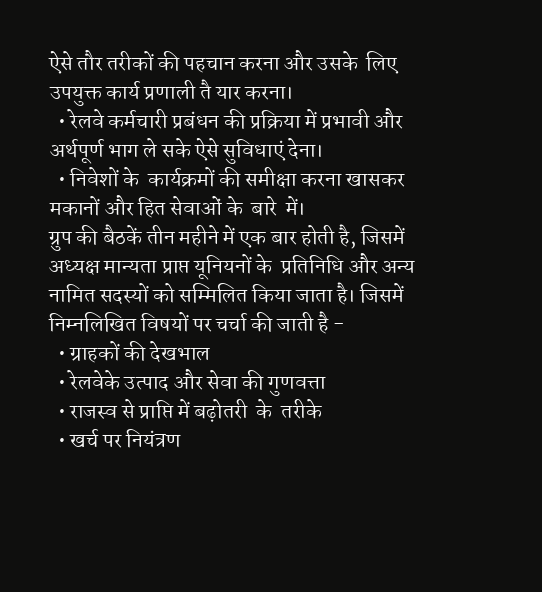ऐसे तौर तरीकों की पहचान करना और उसके  लिए उपयुक्त कार्य प्रणाली तै यार करना।
  • रेलवे कर्मचारी प्रबंधन की प्रक्रिया में प्रभावी और अर्थपूर्ण भाग ले सके ऐसे सुविधाएं देना।
  • निवेशों के  कार्यक्रमों की समीक्षा करना खासकर मकानों और हित सेवाओं के  बारे  में।
ग्रुप की बैठकें तीन महीने में एक बार होती है, जिसमें अध्यक्ष मान्यता प्राप्त यूनियनों के  प्रतिनिधि और अन्य नामित सदस्यों को सम्मिलित किया जाता है। जिसमें निम्नलिखित विषयों पर चर्चा की जाती है -
  • ग्राहकों की देखभाल
  • रेलवेके उत्पाद और सेवा की गुणवत्ता
  • राजस्व से प्राप्ति में बढ़ोतरी  के  तरीके
  • खर्च पर नियंत्रण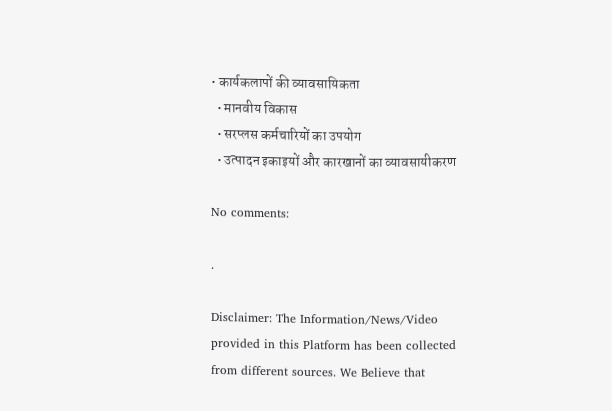• कार्यकलापों की व्यावसायिकता
  • मानवीय विकास
  • सरप्लस कर्मचारियों का उपयोग
  • उत्पादन इकाइयों और कारखानों का व्यावसायीकरण

No comments:

.

Disclaimer: The Information/News/Video provided in this Platform has been collected from different sources. We Believe that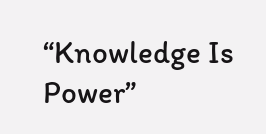“Knowledge Is Power”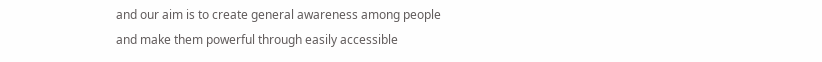and our aim is to create general awareness among people and make them powerful through easily accessible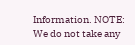Information. NOTE: We do not take any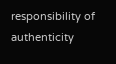responsibility of authenticity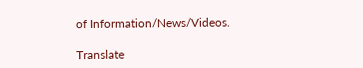of Information/News/Videos.

Translate